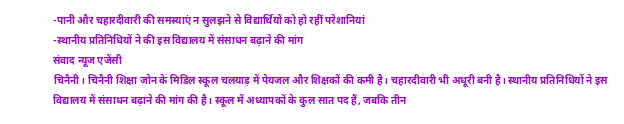-पानी और चहारदीवारी की समस्याएं न सुलझने से विद्यार्थियों को हो रहीं परेशानियां
-स्थानीय प्रतिनिधियों ने की इस विद्यालय में संसाधन बढ़ाने की मांग
संवाद न्यूज एजेंसी
चिनैनी। चिनैनी शिक्षा जोन के मिडिल स्कूल चलयाड़ में पेयजल और शिक्षकों की कमी है। चहारदीवारी भी अधूरी बनी है। स्थानीय प्रतिनिधियों ने इस विद्यालय में संसाधन बढ़ाने की मांग की है। स्कूल में अध्यापकों के कुल सात पद हैं, जबकि तीन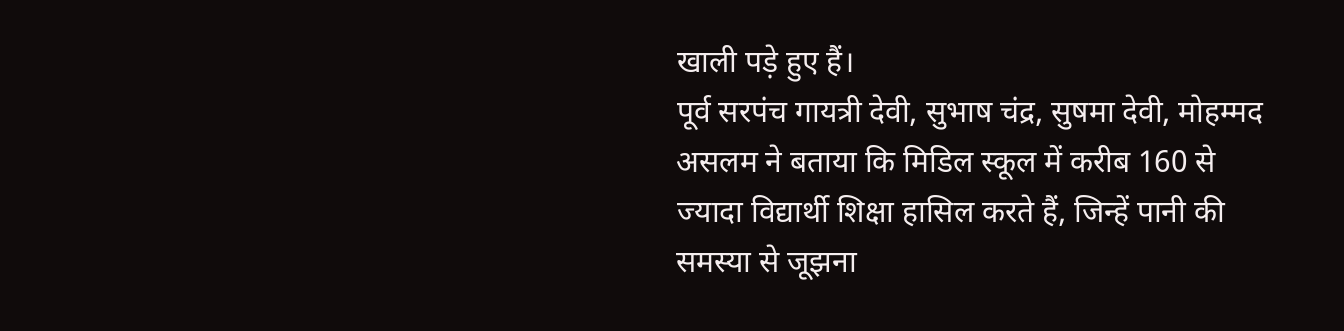खाली पड़े हुए हैं।
पूर्व सरपंच गायत्री देवी, सुभाष चंद्र, सुषमा देवी, मोहम्मद असलम ने बताया कि मिडिल स्कूल में करीब 160 से ज्यादा विद्यार्थी शिक्षा हासिल करते हैं, जिन्हें पानी की समस्या से जूझना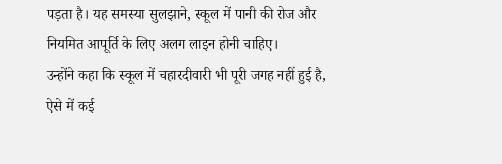पड़ता है। यह समस्या सुलझाने, स्कूल में पानी की रोज और नियमित आपूर्ति के लिए अलग लाइन होनी चाहिए।
उन्होंने कहा कि स्कूल में चहारदीवारी भी पूरी जगह नहीं हुई है, ऐसे में कई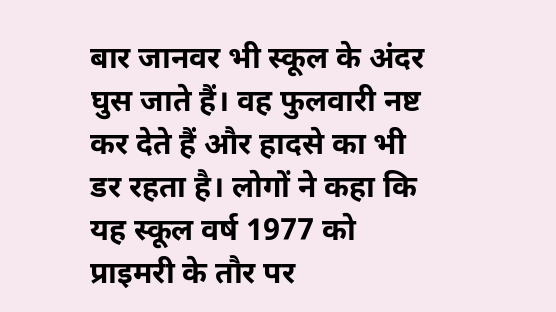बार जानवर भी स्कूल के अंदर घुस जाते हैं। वह फुलवारी नष्ट कर देते हैं और हादसे का भी डर रहता है। लोगों ने कहा कि यह स्कूल वर्ष 1977 को प्राइमरी के तौर पर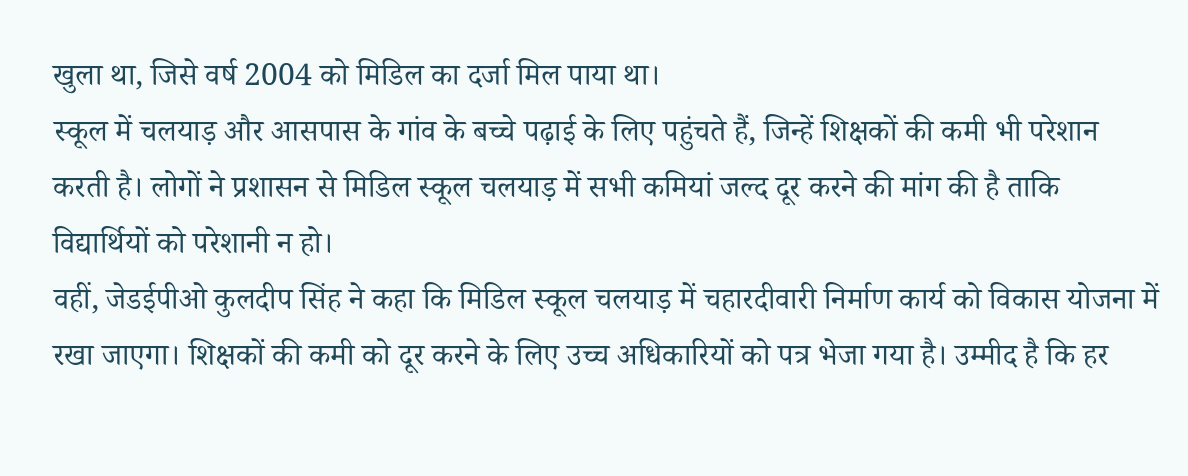खुला था, जिसे वर्ष 2004 को मिडिल का दर्जा मिल पाया था।
स्कूल में चलयाड़ और आसपास के गांव के बच्चे पढ़ाई के लिए पहुंचते हैं, जिन्हें शिक्षकों की कमी भी परेशान करती है। लोगों ने प्रशासन से मिडिल स्कूल चलयाड़ में सभी कमियां जल्द दूर करने की मांग की है ताकि विद्यार्थियों को परेशानी न हो।
वहीं, जेडईपीओ कुलदीप सिंह ने कहा कि मिडिल स्कूल चलयाड़ में चहारदीवारी निर्माण कार्य को विकास योजना में रखा जाएगा। शिक्षकों की कमी को दूर करने के लिए उच्च अधिकारियों को पत्र भेजा गया है। उम्मीद है कि हर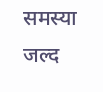समस्या जल्द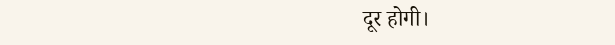दूर होगी।